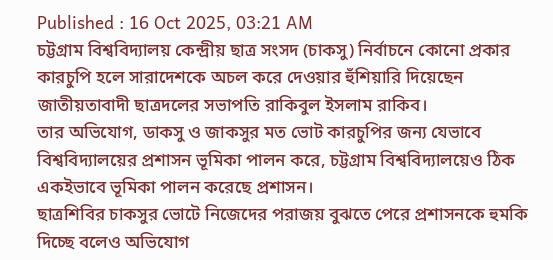Published : 16 Oct 2025, 03:21 AM
চট্টগ্রাম বিশ্ববিদ্যালয় কেন্দ্রীয় ছাত্র সংসদ (চাকসু) নির্বাচনে কোনো প্রকার কারচুপি হলে সারাদেশকে অচল করে দেওয়ার হুঁশিয়ারি দিয়েছেন জাতীয়তাবাদী ছাত্রদলের সভাপতি রাকিবুল ইসলাম রাকিব।
তার অভিযোগ, ডাকসু ও জাকসুর মত ভোট কারচুপির জন্য যেভাবে বিশ্ববিদ্যালয়ের প্রশাসন ভূমিকা পালন করে, চট্টগ্রাম বিশ্ববিদ্যালয়েও ঠিক একইভাবে ভূমিকা পালন করেছে প্রশাসন।
ছাত্রশিবির চাকসুর ভোটে নিজেদের পরাজয় বুঝতে পেরে প্রশাসনকে হুমকি দিচ্ছে বলেও অভিযোগ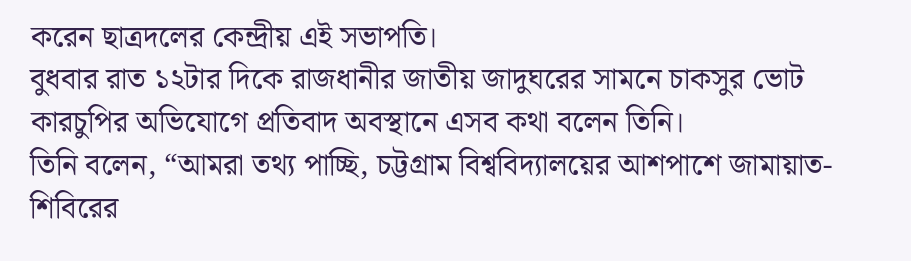করেন ছাত্রদলের কেন্দ্রীয় এই সভাপতি।
বুধবার রাত ১২টার দিকে রাজধানীর জাতীয় জাদুঘরের সামনে চাকসুর ভোট কারচুপির অভিযোগে প্রতিবাদ অবস্থানে এসব কথা বলেন তিনি।
তিনি বলেন, “আমরা তথ্য পাচ্ছি, চট্টগ্রাম বিশ্ববিদ্যালয়ের আশপাশে জামায়াত-শিবিরের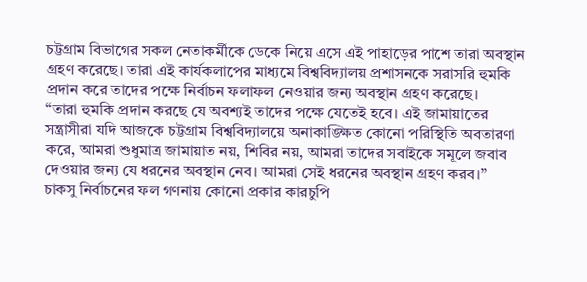চট্টগ্রাম বিভাগের সকল নেতাকর্মীকে ডেকে নিয়ে এসে এই পাহাড়ের পাশে তারা অবস্থান গ্রহণ করেছে। তারা এই কার্যকলাপের মাধ্যমে বিশ্ববিদ্যালয় প্রশাসনকে সরাসরি হুমকি প্রদান করে তাদের পক্ষে নির্বাচন ফলাফল নেওয়ার জন্য অবস্থান গ্রহণ করেছে।
“তারা হুমকি প্রদান করছে যে অবশ্যই তাদের পক্ষে যেতেই হবে। এই জামায়াতের সন্ত্রাসীরা যদি আজকে চট্টগ্রাম বিশ্ববিদ্যালয়ে অনাকাঙ্ক্ষিত কোনো পরিস্থিতি অবতারণা করে, আমরা শুধুমাত্র জামায়াত নয়, শিবির নয়, আমরা তাদের সবাইকে সমূলে জবাব দেওয়ার জন্য যে ধরনের অবস্থান নেব। আমরা সেই ধরনের অবস্থান গ্রহণ করব।”
চাকসু নির্বাচনের ফল গণনায় কোনো প্রকার কারচুপি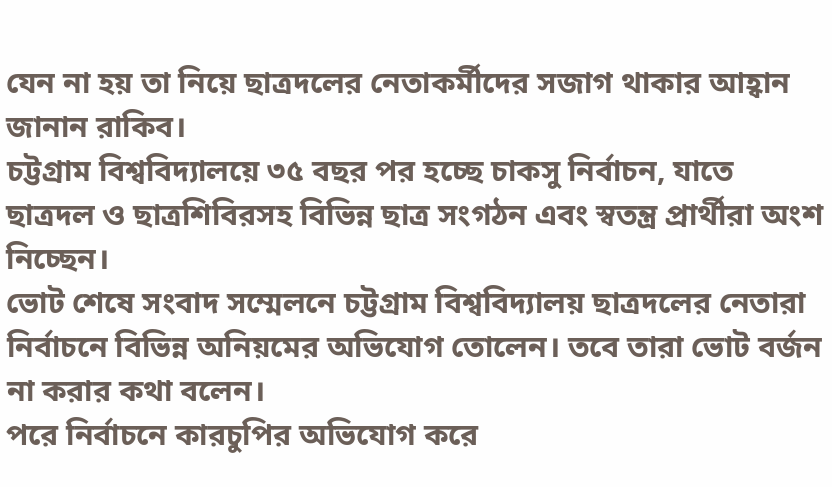যেন না হয় তা নিয়ে ছাত্রদলের নেতাকর্মীদের সজাগ থাকার আহ্বান জানান রাকিব।
চট্টগ্রাম বিশ্ববিদ্যালয়ে ৩৫ বছর পর হচ্ছে চাকসু নির্বাচন, যাতে ছাত্রদল ও ছাত্রশিবিরসহ বিভিন্ন ছাত্র সংগঠন এবং স্বতন্ত্র প্রার্থীরা অংশ নিচ্ছেন।
ভোট শেষে সংবাদ সম্মেলনে চট্টগ্রাম বিশ্ববিদ্যালয় ছাত্রদলের নেতারা নির্বাচনে বিভিন্ন অনিয়মের অভিযোগ তোলেন। তবে তারা ভোট বর্জন না করার কথা বলেন।
পরে নির্বাচনে কারচুপির অভিযোগ করে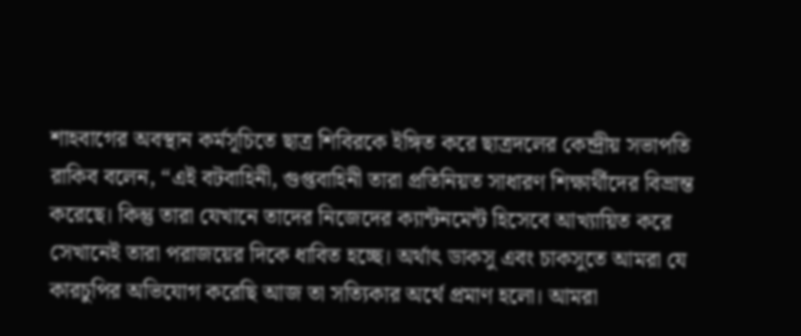শাহবাগের অবস্থান কর্মসূচিতে ছাত্র শিবিরকে ইঙ্গিত করে ছাত্রদলের কেন্দ্রীয় সভাপতি রাকিব বলেন, “এই বটবাহিনী, গুপ্তবাহিনী তারা প্রতিনিয়ত সাধারণ শিক্ষার্থীদের বিভ্রান্ত করেছে। কিন্তু তারা যেখানে তাদের নিজেদের ক্যান্টনমেন্ট হিসেবে আখ্যায়িত করে সেখানেই তারা পরাজয়ের দিকে ধাবিত হচ্ছে। অর্থাৎ ডাকসু এবং চাকসুতে আমরা যে কারচুপির অভিযোগ করেছি আজ তা সত্যিকার অর্থে প্রমাণ হলো। আমরা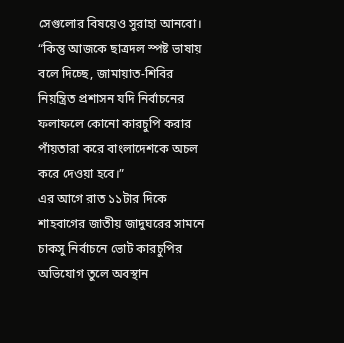সেগুলোর বিষয়েও সুরাহা আনবো।
“কিন্তু আজকে ছাত্রদল স্পষ্ট ভাষায় বলে দিচ্ছে, জামায়াত-শিবির নিয়ন্ত্রিত প্রশাসন যদি নির্বাচনের ফলাফলে কোনো কারচুপি করার পাঁয়তারা করে বাংলাদেশকে অচল করে দেওয়া হবে।”
এর আগে রাত ১১টার দিকে শাহবাগের জাতীয় জাদুঘরের সামনে চাকসু নির্বাচনে ভোট কারচুপির অভিযোগ তুলে অবস্থান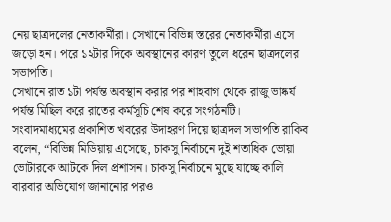নেয় ছাত্রদলের নেতাকর্মীরা। সেখানে বিভিন্ন স্তরের নেতাকর্মীরা এসে জড়ো হন। পরে ১২টার দিকে অবস্থানের কারণ তুলে ধরেন ছাত্রদলের সভাপতি।
সেখানে রাত ১টা পর্যন্ত অবস্থান করার পর শাহবাগ থেকে রাজু ভাষ্কর্য পর্যন্ত মিছিল করে রাতের কর্মসূচি শেষ করে সংগঠনটি।
সংবাদমাধ্যমের প্রকাশিত খবরের উদাহরণ দিয়ে ছাত্রদল সভাপতি রাকিব বলেন, “বিভিন্ন মিডিয়ায় এসেছে, চাকসু নির্বাচনে দুই শতাধিক ভোয়া ভোটারকে আটকে দিল প্রশাসন। চাকসু নির্বাচনে মুছে যাচ্ছে কালি বারবার অভিযোগ জানানোর পরও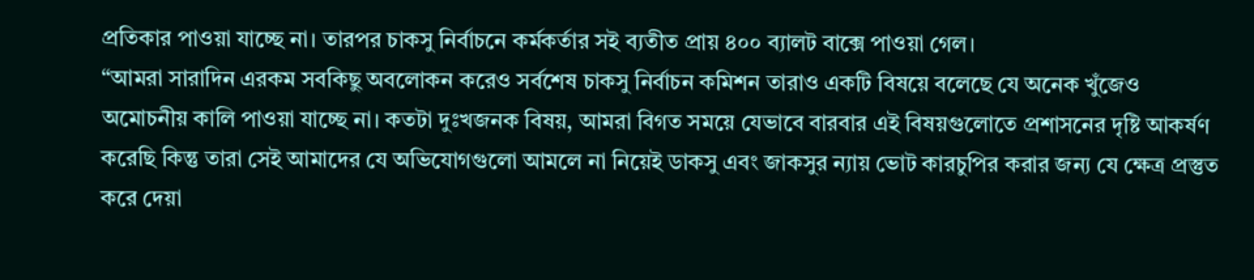প্রতিকার পাওয়া যাচ্ছে না। তারপর চাকসু নির্বাচনে কর্মকর্তার সই ব্যতীত প্রায় ৪০০ ব্যালট বাক্সে পাওয়া গেল।
“আমরা সারাদিন এরকম সবকিছু অবলোকন করেও সর্বশেষ চাকসু নির্বাচন কমিশন তারাও একটি বিষয়ে বলেছে যে অনেক খুঁজেও অমোচনীয় কালি পাওয়া যাচ্ছে না। কতটা দুঃখজনক বিষয়, আমরা বিগত সময়ে যেভাবে বারবার এই বিষয়গুলোতে প্রশাসনের দৃষ্টি আকর্ষণ করেছি কিন্তু তারা সেই আমাদের যে অভিযোগগুলো আমলে না নিয়েই ডাকসু এবং জাকসুর ন্যায় ভোট কারচুপির করার জন্য যে ক্ষেত্র প্রস্তুত করে দেয়া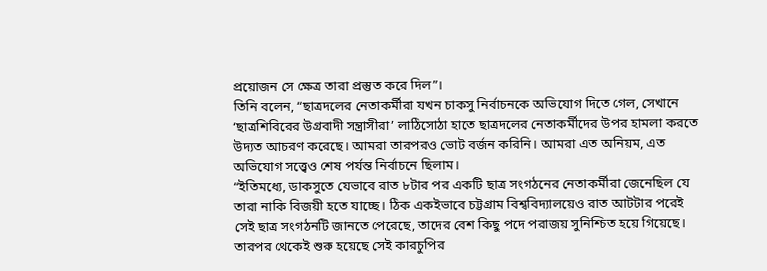প্রয়োজন সে ক্ষেত্র তারা প্রস্তুত করে দিল”।
তিনি বলেন, “ছাত্রদলের নেতাকর্মীরা যখন চাকসু নির্বাচনকে অভিযোগ দিতে গেল, সেখানে ‘ছাত্রশিবিরের উগ্রবাদী সন্ত্রাসীরা’ লাঠিসোঠা হাতে ছাত্রদলের নেতাকর্মীদের উপর হামলা করতে উদ্যত আচরণ করেছে। আমরা তারপরও ভোট বর্জন করিনি। আমরা এত অনিয়ম, এত অভিযোগ সত্ত্বেও শেষ পর্যন্ত নির্বাচনে ছিলাম।
“ইতিমধ্যে, ডাকসুতে যেভাবে রাত ৮টার পর একটি ছাত্র সংগঠনের নেতাকর্মীরা জেনেছিল যে তারা নাকি বিজয়ী হতে যাচ্ছে। ঠিক একইভাবে চট্টগ্রাম বিশ্ববিদ্যালয়েও রাত আটটার পরেই সেই ছাত্র সংগঠনটি জানতে পেরেছে, তাদের বেশ কিছু পদে পরাজয় সুনিশ্চিত হয়ে গিয়েছে। তারপর থেকেই শুরু হয়েছে সেই কারচুপির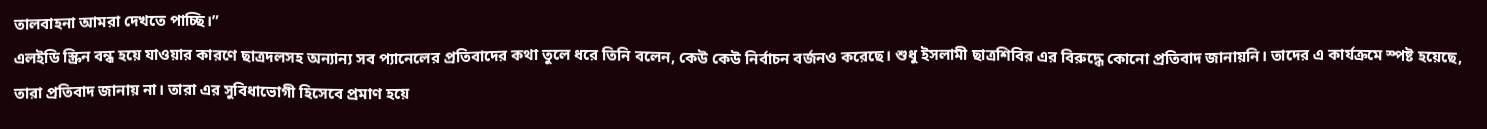তালবাহনা আমরা দেখতে পাচ্ছি।”
এলইডি স্ক্রিন বন্ধ হয়ে যাওয়ার কারণে ছাত্রদলসহ অন্যান্য সব প্যানেলের প্রতিবাদের কথা তুলে ধরে তিনি বলেন, কেউ কেউ নির্বাচন বর্জনও করেছে। শুধু ইসলামী ছাত্রশিবির এর বিরুদ্ধে কোনো প্রতিবাদ জানায়নি। তাদের এ কার্যক্রমে স্পষ্ট হয়েছে, তারা প্রতিবাদ জানায় না। তারা এর সুবিধাভোগী হিসেবে প্রমাণ হয়ে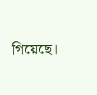গিয়েছে।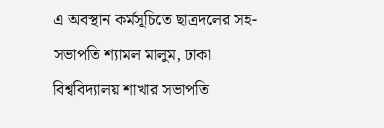এ অবস্থান কর্মসূচিতে ছাত্রদলের সহ-সভাপতি শ্যামল মালুম, ঢাকা বিশ্ববিদ্যালয় শাখার সভাপতি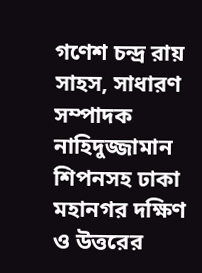গণেশ চন্দ্র রায় সাহস, সাধারণ সম্পাদক নাহিদুজ্জামান শিপনসহ ঢাকা মহানগর দক্ষিণ ও উত্তরের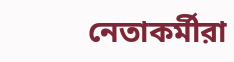নেতাকর্মীরা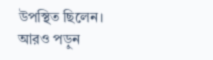উপস্থিত ছিলেন।
আরও পড়ুন